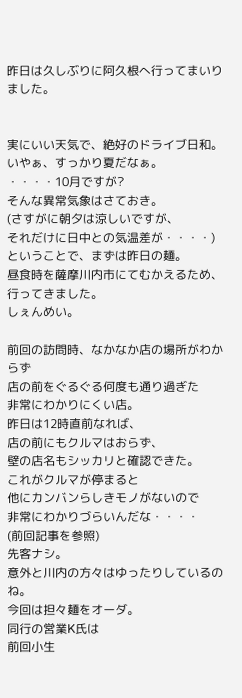昨日は久しぶりに阿久根へ行ってまいりました。


実にいい天気で、絶好のドライブ日和。
いやぁ、すっかり夏だなぁ。
・・・・10月ですが?
そんな異常気象はさておき。
(さすがに朝夕は涼しいですが、
それだけに日中との気温差が・・・・)
ということで、まずは昨日の麺。
昼食時を薩摩川内市にてむかえるため、
行ってきました。
しぇんめい。

前回の訪問時、なかなか店の場所がわからず
店の前をぐるぐる何度も通り過ぎた
非常にわかりにくい店。
昨日は12時直前なれば、
店の前にもクルマはおらず、
壁の店名もシッカリと確認できた。
これがクルマが停まると
他にカンバンらしきモノがないので
非常にわかりづらいんだな・・・・
(前回記事を参照)
先客ナシ。
意外と川内の方々はゆったりしているのね。
今回は担々麺をオーダ。
同行の営業K氏は
前回小生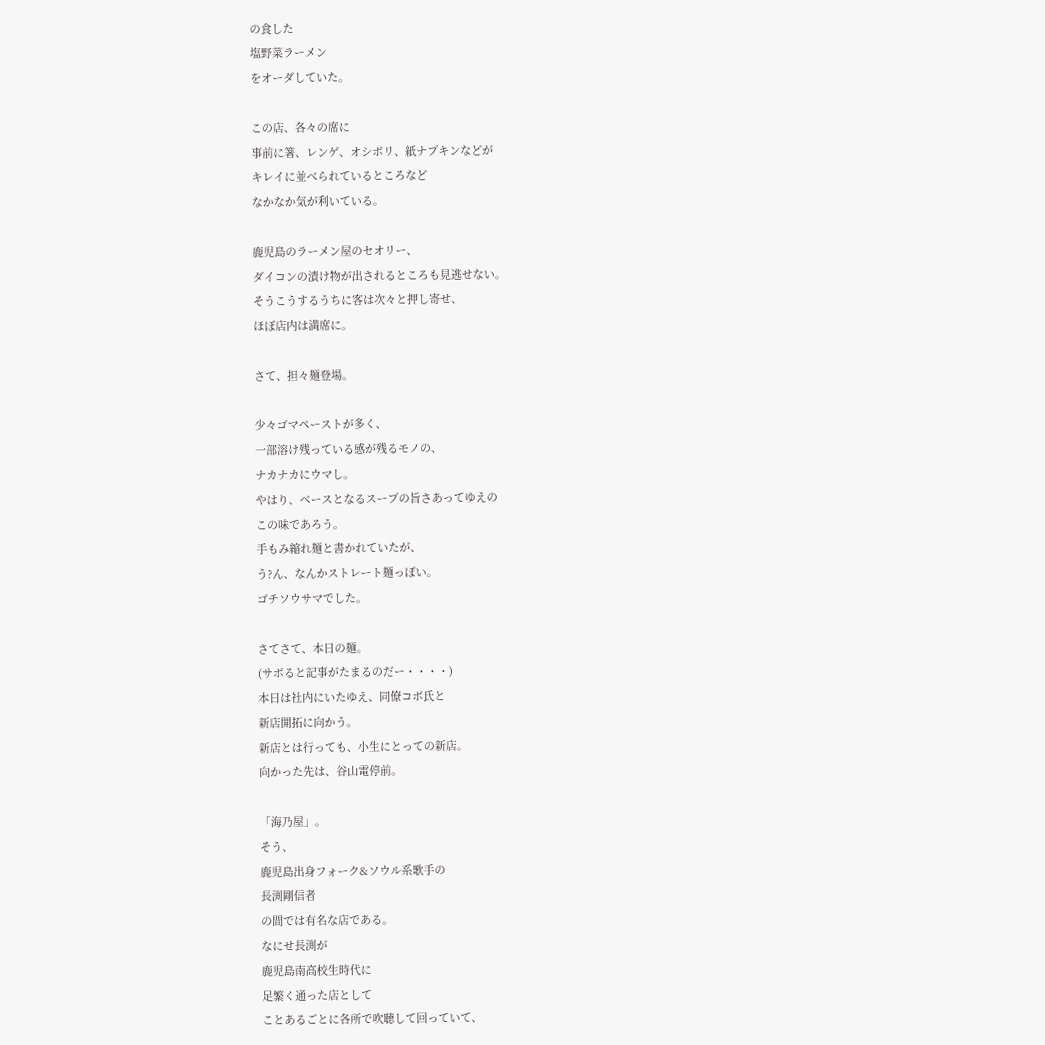の食した
塩野菜ラーメン
をオーダしていた。

この店、各々の席に
事前に箸、レンゲ、オシボリ、紙ナプキンなどが
キレイに並べられているところなど
なかなか気が利いている。

鹿児島のラーメン屋のセオリー、
ダイコンの漬け物が出されるところも見逃せない。
そうこうするうちに客は次々と押し寄せ、
ほぼ店内は満席に。

さて、担々麺登場。

少々ゴマペーストが多く、
一部溶け残っている感が残るモノの、
ナカナカにウマし。
やはり、ベースとなるスープの旨さあってゆえの
この味であろう。
手もみ縮れ麺と書かれていたが、
う?ん、なんかストレート麺っぽい。
ゴチソウサマでした。

さてさて、本日の麺。
(サボると記事がたまるのだー・・・・)
本日は社内にいたゆえ、同僚コボ氏と
新店開拓に向かう。
新店とは行っても、小生にとっての新店。
向かった先は、谷山電停前。

「海乃屋」。
そう、
鹿児島出身フォーク&ソウル系歌手の
長渕剛信者
の間では有名な店である。
なにせ長渕が
鹿児島南高校生時代に
足繁く通った店として
ことあるごとに各所で吹聴して回っていて、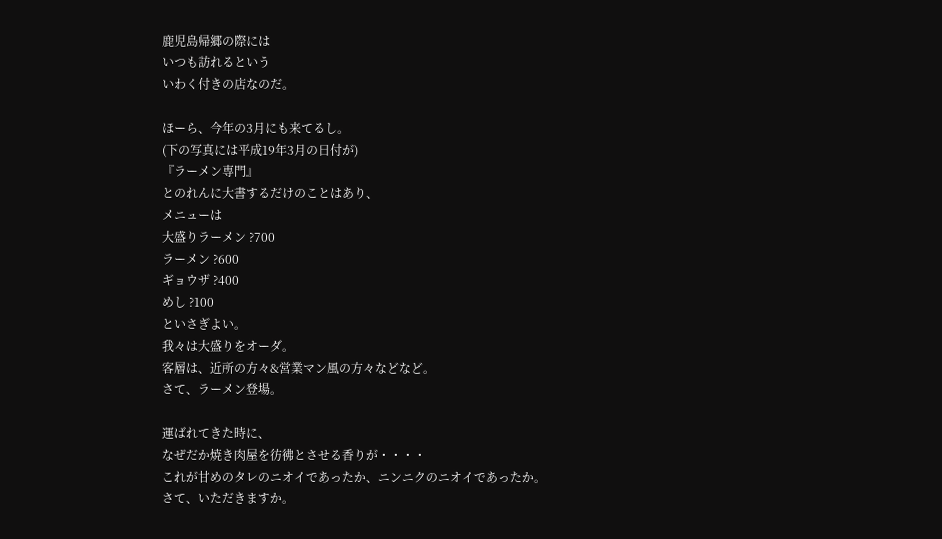鹿児島帰郷の際には
いつも訪れるという
いわく付きの店なのだ。

ほーら、今年の3月にも来てるし。
(下の写真には平成19年3月の日付が)
『ラーメン専門』
とのれんに大書するだけのことはあり、
メニューは
大盛りラーメン ?700
ラーメン ?600
ギョウザ ?400
めし ?100
といさぎよい。
我々は大盛りをオーダ。
客層は、近所の方々&営業マン風の方々などなど。
さて、ラーメン登場。

運ばれてきた時に、
なぜだか焼き肉屋を彷彿とさせる香りが・・・・
これが甘めのタレのニオイであったか、ニンニクのニオイであったか。
さて、いただきますか。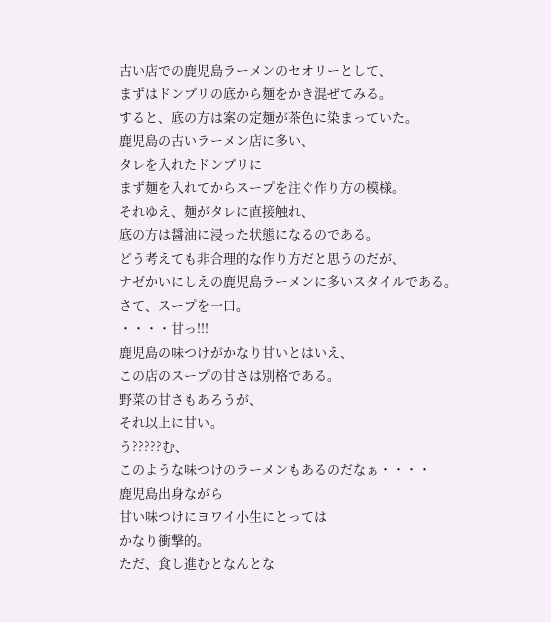古い店での鹿児島ラーメンのセオリーとして、
まずはドンブリの底から麺をかき混ぜてみる。
すると、底の方は案の定麺が茶色に染まっていた。
鹿児島の古いラーメン店に多い、
タレを入れたドンブリに
まず麺を入れてからスープを注ぐ作り方の模様。
それゆえ、麺がタレに直接触れ、
底の方は醤油に浸った状態になるのである。
どう考えても非合理的な作り方だと思うのだが、
ナゼかいにしえの鹿児島ラーメンに多いスタイルである。
さて、スープを一口。
・・・・甘っ!!!
鹿児島の味つけがかなり甘いとはいえ、
この店のスープの甘さは別格である。
野菜の甘さもあろうが、
それ以上に甘い。
う?????む、
このような味つけのラーメンもあるのだなぁ・・・・
鹿児島出身ながら
甘い味つけにヨワイ小生にとっては
かなり衝撃的。
ただ、食し進むとなんとな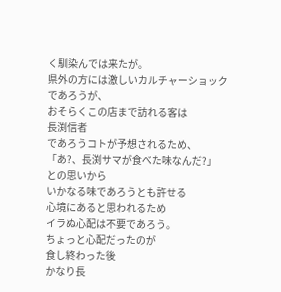く馴染んでは来たが。
県外の方には激しいカルチャーショックであろうが、
おそらくこの店まで訪れる客は
長渕信者
であろうコトが予想されるため、
「あ?、長渕サマが食べた味なんだ?」
との思いから
いかなる味であろうとも許せる
心境にあると思われるため
イラぬ心配は不要であろう。
ちょっと心配だったのが
食し終わった後
かなり長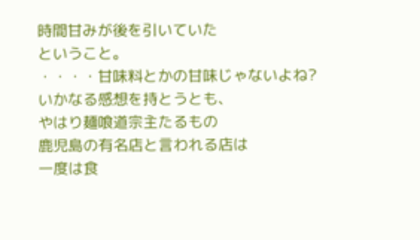時間甘みが後を引いていた
ということ。
・・・・甘味料とかの甘味じゃないよね?
いかなる感想を持とうとも、
やはり麺喰道宗主たるもの
鹿児島の有名店と言われる店は
一度は食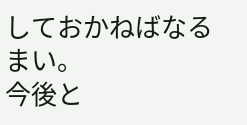しておかねばなるまい。
今後と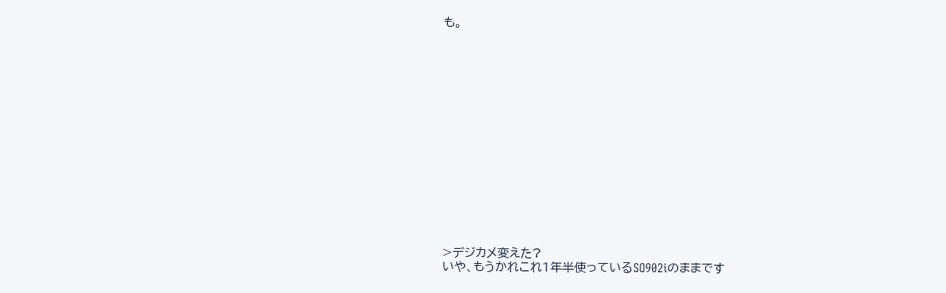も。















>デジカメ変えた?
いや、もうかれこれ1年半使っているSO902iのままです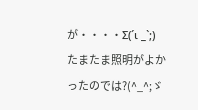が・・・・Σ(´ι _`;)
たまたま照明がよかったのでは?(^_^;ゞ